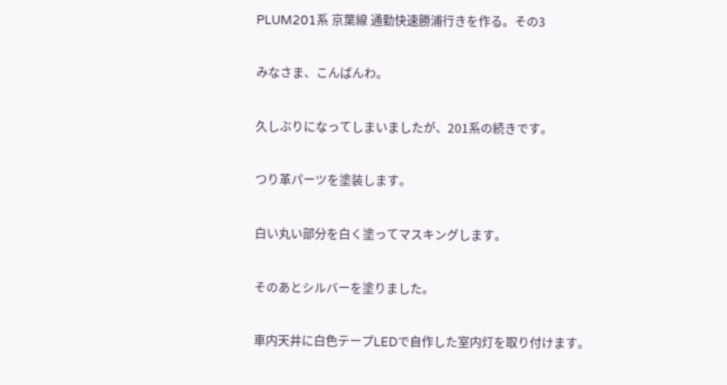PLUM201系 京葉線 通勤快速勝浦行きを作る。その3

みなさま、こんばんわ。

久しぶりになってしまいましたが、201系の続きです。

つり革パーツを塗装します。

白い丸い部分を白く塗ってマスキングします。

そのあとシルバーを塗りました。

車内天井に白色テープLEDで自作した室内灯を取り付けます。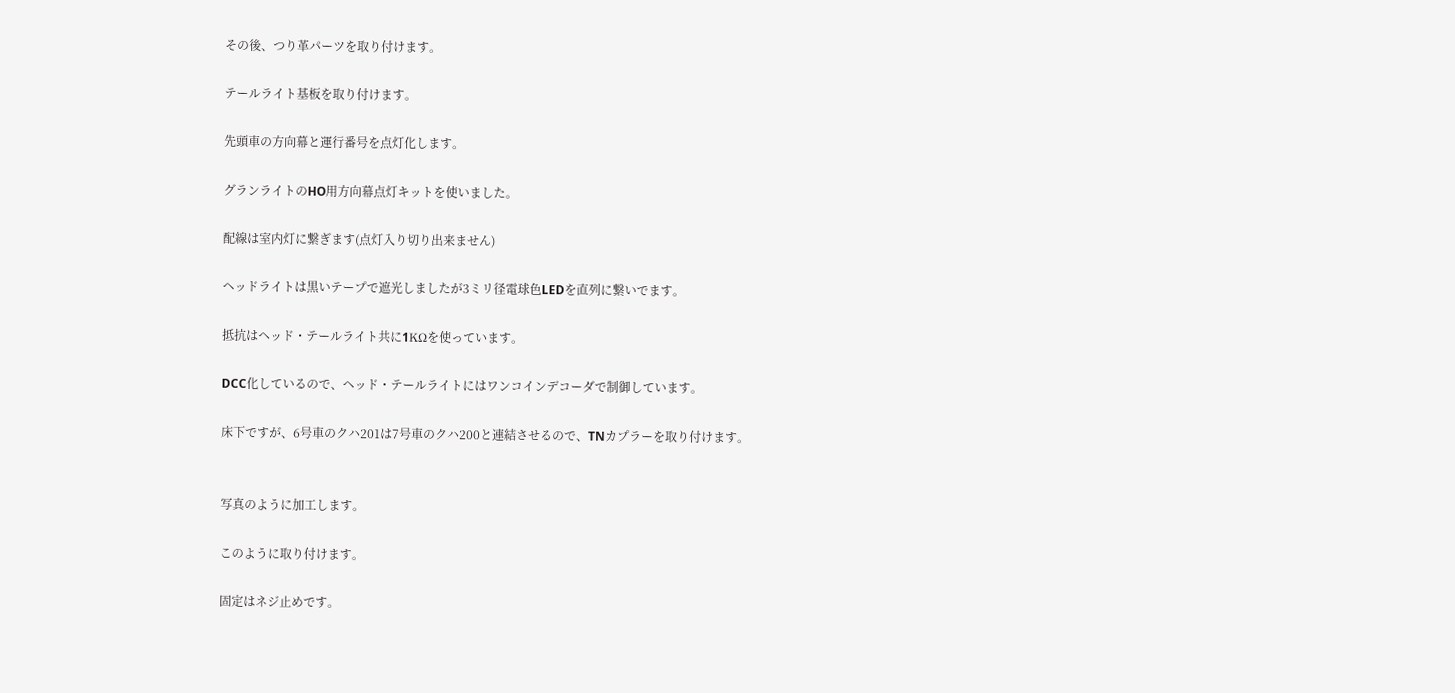その後、つり革パーツを取り付けます。

テールライト基板を取り付けます。

先頭車の方向幕と運行番号を点灯化します。

グランライトのHO用方向幕点灯キットを使いました。

配線は室内灯に繋ぎます(点灯入り切り出来ません)

ヘッドライトは黒いテープで遮光しましたが3ミリ径電球色LEDを直列に繋いでます。

抵抗はヘッド・テールライト共に1KΩを使っています。

DCC化しているので、ヘッド・テールライトにはワンコインデコーダで制御しています。

床下ですが、6号車のクハ201は7号車のクハ200と連結させるので、TNカプラーを取り付けます。


写真のように加工します。

このように取り付けます。

固定はネジ止めです。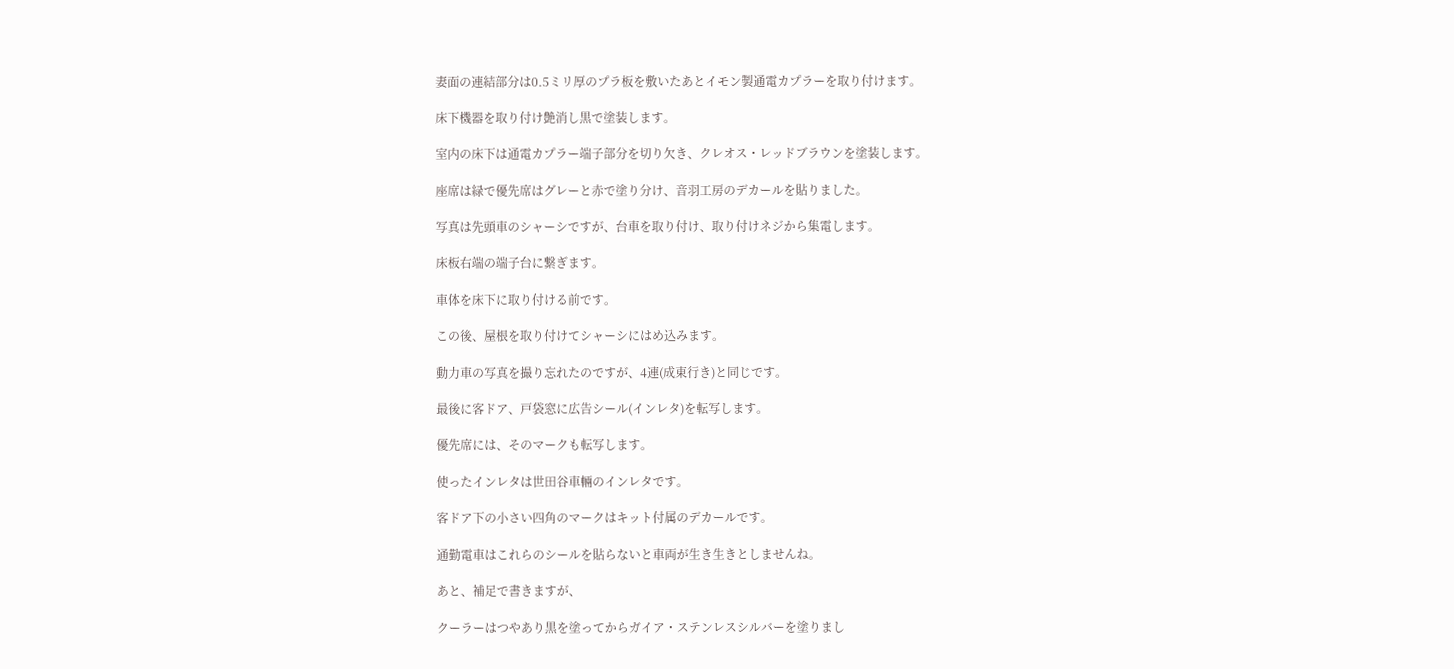妻面の連結部分は0.5ミリ厚のプラ板を敷いたあとイモン製通電カプラーを取り付けます。

床下機器を取り付け艶消し黒で塗装します。

室内の床下は通電カプラー端子部分を切り欠き、クレオス・レッドブラウンを塗装します。

座席は緑で優先席はグレーと赤で塗り分け、音羽工房のデカールを貼りました。

写真は先頭車のシャーシですが、台車を取り付け、取り付けネジから集電します。

床板右端の端子台に繋ぎます。

車体を床下に取り付ける前です。

この後、屋根を取り付けてシャーシにはめ込みます。

動力車の写真を撮り忘れたのですが、4連(成東行き)と同じです。

最後に客ドア、戸袋窓に広告シール(インレタ)を転写します。

優先席には、そのマークも転写します。

使ったインレタは世田谷車輛のインレタです。

客ドア下の小さい四角のマークはキット付属のデカールです。

通勤電車はこれらのシールを貼らないと車両が生き生きとしませんね。

あと、補足で書きますが、

クーラーはつやあり黒を塗ってからガイア・ステンレスシルバーを塗りまし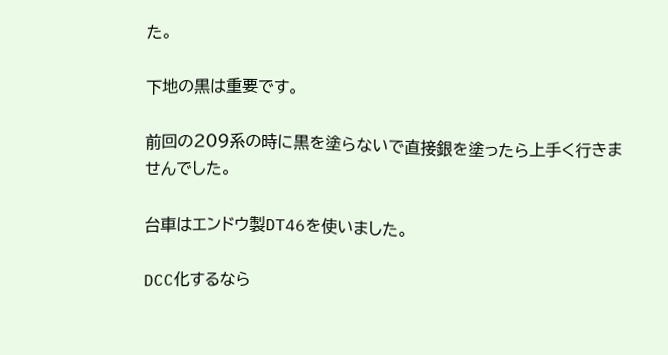た。

下地の黒は重要です。

前回の209系の時に黒を塗らないで直接銀を塗ったら上手く行きませんでした。

台車はエンドウ製DT46を使いました。

DCC化するなら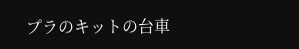プラのキットの台車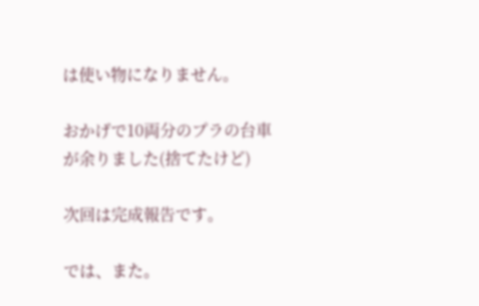は使い物になりません。

おかげで10両分のプラの台車が余りました(捨てたけど)

次回は完成報告です。

では、また。